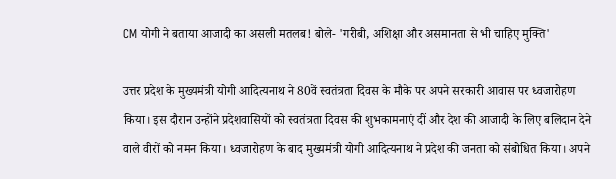CM योगी ने बताया आजादी का असली मतलब! बोले- 'गरीबी, अशिक्षा और असमानता से भी चाहिए मुक्ति'

उत्तर प्रदेश के मुख्यमंत्री योगी आदित्यनाथ ने 80वें स्वतंत्रता दिवस के मौके पर अपने सरकारी आवास पर ध्वजारोहण किया। इस दौरान उन्होंने प्रदेशवासियों को स्वतंत्रता दिवस की शुभकामनाएं दीं और देश की आजादी के लिए बलिदान देने वाले वीरों को नमन किया। ध्वजारोहण के बाद मुख्यमंत्री योगी आदित्यनाथ ने प्रदेश की जनता को संबोधित किया। अपने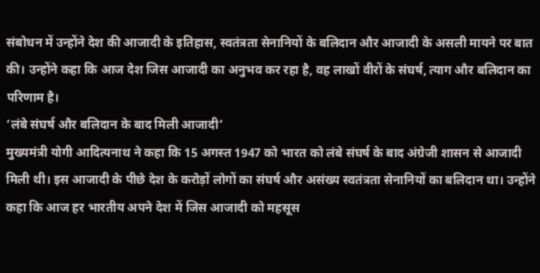संबोधन में उन्होंने देश की आजादी के इतिहास, स्वतंत्रता सेनानियों के बलिदान और आजादी के असली मायने पर बात की। उन्होंने कहा कि आज देश जिस आजादी का अनुभव कर रहा है, वह लाखों वीरों के संघर्ष, त्याग और बलिदान का परिणाम है।
‘लंबे संघर्ष और बलिदान के बाद मिली आजादी’
मुख्यमंत्री योगी आदित्यनाथ ने कहा कि 15 अगस्त 1947 को भारत को लंबे संघर्ष के बाद अंग्रेजी शासन से आजादी मिली थी। इस आजादी के पीछे देश के करोड़ों लोगों का संघर्ष और असंख्य स्वतंत्रता सेनानियों का बलिदान था। उन्होंने कहा कि आज हर भारतीय अपने देश में जिस आजादी को महसूस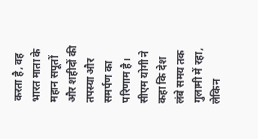करता है, वह भारत माता के महान सपूतों और शहीदों की तपस्या और समर्पण का परिणाम है। सीएम योगी ने कहा कि देश लंबे समय तक गुलामी में रहा, लेकिन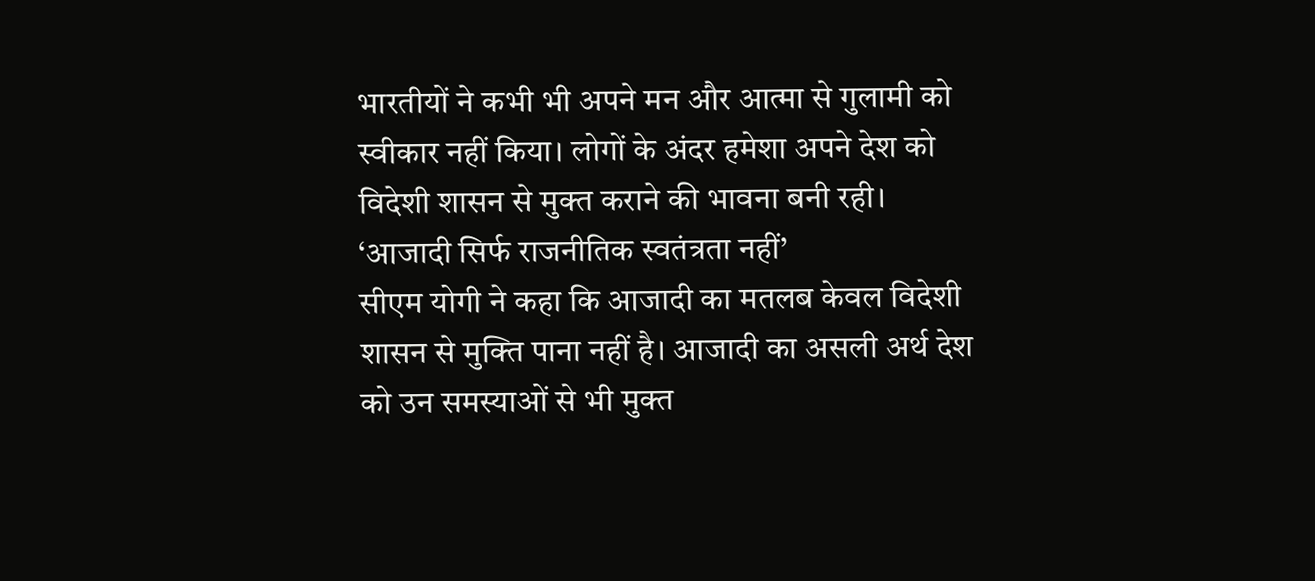भारतीयों ने कभी भी अपने मन और आत्मा से गुलामी को स्वीकार नहीं किया। लोगों के अंदर हमेशा अपने देश को विदेशी शासन से मुक्त कराने की भावना बनी रही।
‘आजादी सिर्फ राजनीतिक स्वतंत्रता नहीं’
सीएम योगी ने कहा कि आजादी का मतलब केवल विदेशी शासन से मुक्ति पाना नहीं है। आजादी का असली अर्थ देश को उन समस्याओं से भी मुक्त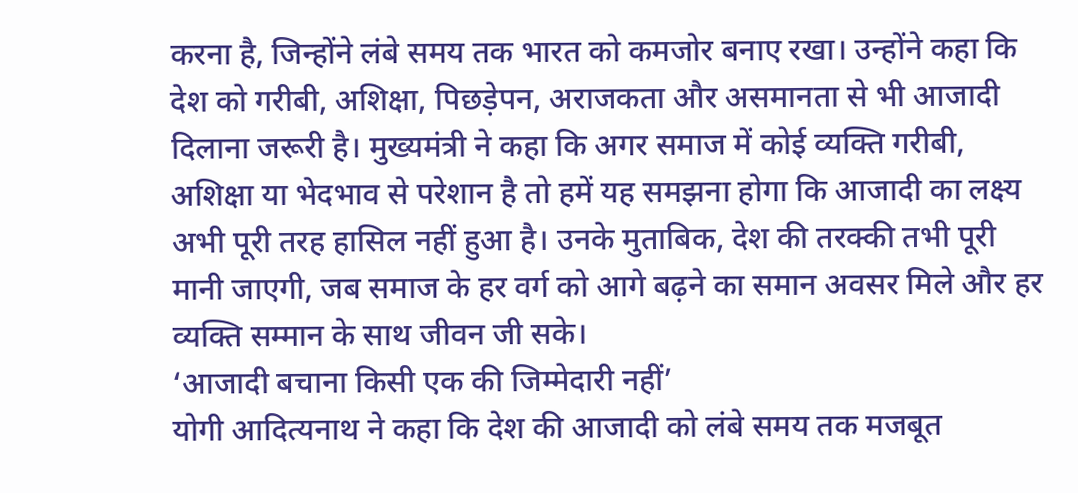करना है, जिन्होंने लंबे समय तक भारत को कमजोर बनाए रखा। उन्होंने कहा कि देश को गरीबी, अशिक्षा, पिछड़ेपन, अराजकता और असमानता से भी आजादी दिलाना जरूरी है। मुख्यमंत्री ने कहा कि अगर समाज में कोई व्यक्ति गरीबी, अशिक्षा या भेदभाव से परेशान है तो हमें यह समझना होगा कि आजादी का लक्ष्य अभी पूरी तरह हासिल नहीं हुआ है। उनके मुताबिक, देश की तरक्की तभी पूरी मानी जाएगी, जब समाज के हर वर्ग को आगे बढ़ने का समान अवसर मिले और हर व्यक्ति सम्मान के साथ जीवन जी सके।
‘आजादी बचाना किसी एक की जिम्मेदारी नहीं’
योगी आदित्यनाथ ने कहा कि देश की आजादी को लंबे समय तक मजबूत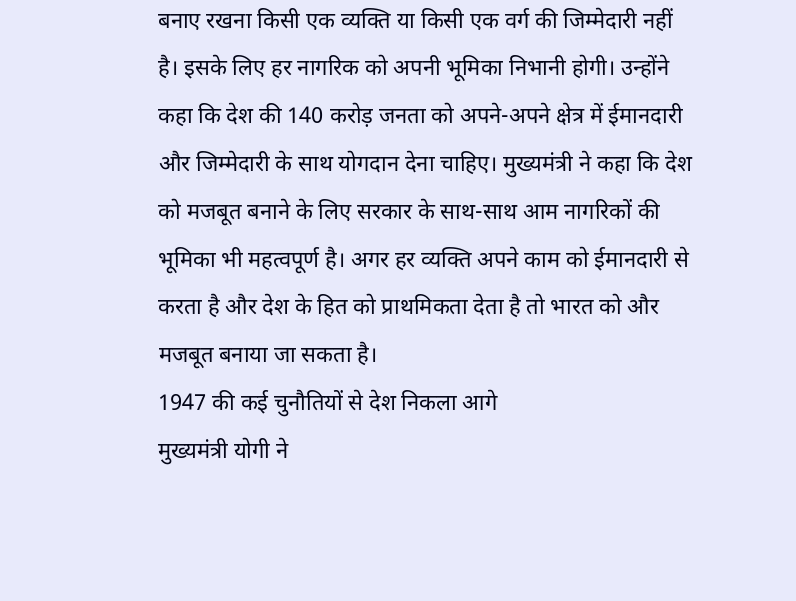बनाए रखना किसी एक व्यक्ति या किसी एक वर्ग की जिम्मेदारी नहीं है। इसके लिए हर नागरिक को अपनी भूमिका निभानी होगी। उन्होंने कहा कि देश की 140 करोड़ जनता को अपने-अपने क्षेत्र में ईमानदारी और जिम्मेदारी के साथ योगदान देना चाहिए। मुख्यमंत्री ने कहा कि देश को मजबूत बनाने के लिए सरकार के साथ-साथ आम नागरिकों की भूमिका भी महत्वपूर्ण है। अगर हर व्यक्ति अपने काम को ईमानदारी से करता है और देश के हित को प्राथमिकता देता है तो भारत को और मजबूत बनाया जा सकता है।
1947 की कई चुनौतियों से देश निकला आगे
मुख्यमंत्री योगी ने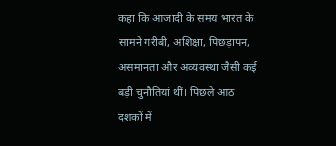कहा कि आजादी के समय भारत के सामने गरीबी, अशिक्षा, पिछड़ापन, असमानता और अव्यवस्था जैसी कई बड़ी चुनौतियां थीं। पिछले आठ दशकों में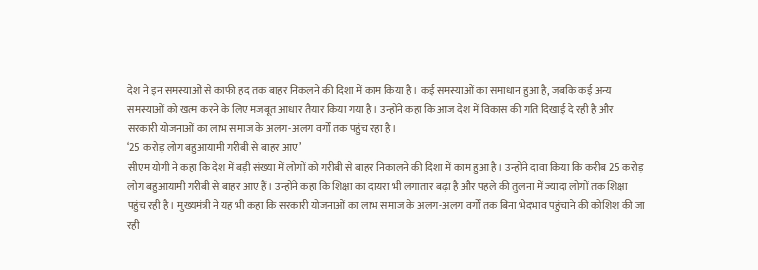देश ने इन समस्याओं से काफी हद तक बाहर निकलने की दिशा में काम किया है। कई समस्याओं का समाधान हुआ है, जबकि कई अन्य समस्याओं को खत्म करने के लिए मजबूत आधार तैयार किया गया है। उन्होंने कहा कि आज देश में विकास की गति दिखाई दे रही है और सरकारी योजनाओं का लाभ समाज के अलग-अलग वर्गों तक पहुंच रहा है।
‘25 करोड़ लोग बहुआयामी गरीबी से बाहर आए’
सीएम योगी ने कहा कि देश में बड़ी संख्या में लोगों को गरीबी से बाहर निकालने की दिशा में काम हुआ है। उन्होंने दावा किया कि करीब 25 करोड़ लोग बहुआयामी गरीबी से बाहर आए हैं। उन्होंने कहा कि शिक्षा का दायरा भी लगातार बढ़ा है और पहले की तुलना में ज्यादा लोगों तक शिक्षा पहुंच रही है। मुख्यमंत्री ने यह भी कहा कि सरकारी योजनाओं का लाभ समाज के अलग-अलग वर्गों तक बिना भेदभाव पहुंचाने की कोशिश की जा रही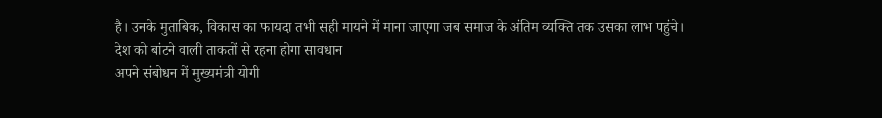है। उनके मुताबिक, विकास का फायदा तभी सही मायने में माना जाएगा जब समाज के अंतिम व्यक्ति तक उसका लाभ पहुंचे।
देश को बांटने वाली ताकतों से रहना होगा सावधान
अपने संबोधन में मुख्यमंत्री योगी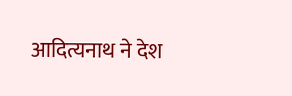आदित्यनाथ ने देश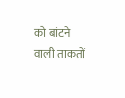को बांटने वाली ताकतों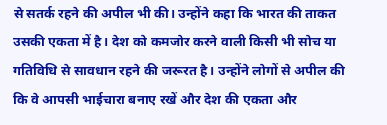से सतर्क रहने की अपील भी की। उन्होंने कहा कि भारत की ताकत उसकी एकता में है। देश को कमजोर करने वाली किसी भी सोच या गतिविधि से सावधान रहने की जरूरत है। उन्होंने लोगों से अपील की कि वे आपसी भाईचारा बनाए रखें और देश की एकता और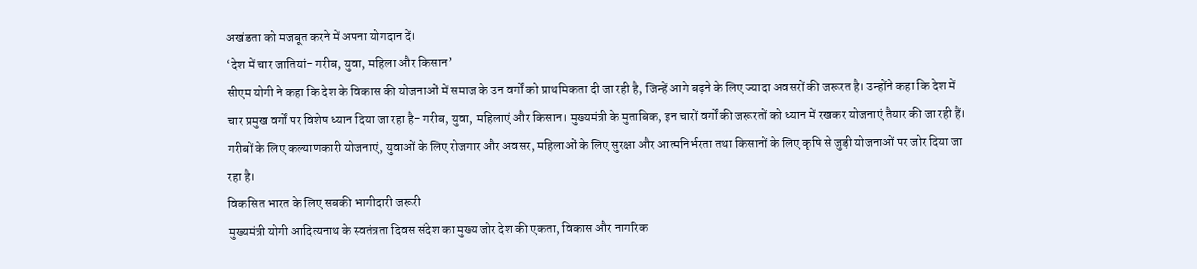अखंडता को मजबूत करने में अपना योगदान दें।
‘देश में चार जातियां- गरीब, युवा, महिला और किसान’
सीएम योगी ने कहा कि देश के विकास की योजनाओं में समाज के उन वर्गों को प्राथमिकता दी जा रही है, जिन्हें आगे बढ़ने के लिए ज्यादा अवसरों की जरूरत है। उन्होंने कहा कि देश में चार प्रमुख वर्गों पर विशेष ध्यान दिया जा रहा है- गरीब, युवा, महिलाएं और किसान। मुख्यमंत्री के मुताबिक, इन चारों वर्गों की जरूरतों को ध्यान में रखकर योजनाएं तैयार की जा रही हैं। गरीबों के लिए कल्याणकारी योजनाएं, युवाओं के लिए रोजगार और अवसर, महिलाओं के लिए सुरक्षा और आत्मनिर्भरता तथा किसानों के लिए कृषि से जुड़ी योजनाओं पर जोर दिया जा रहा है।
विकसित भारत के लिए सबकी भागीदारी जरूरी
मुख्यमंत्री योगी आदित्यनाथ के स्वतंत्रता दिवस संदेश का मुख्य जोर देश की एकता, विकास और नागरिक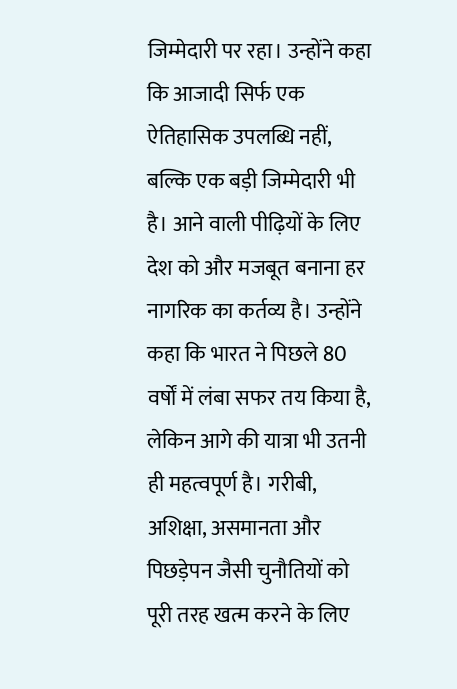जिम्मेदारी पर रहा। उन्होंने कहा कि आजादी सिर्फ एक ऐतिहासिक उपलब्धि नहीं, बल्कि एक बड़ी जिम्मेदारी भी है। आने वाली पीढ़ियों के लिए देश को और मजबूत बनाना हर नागरिक का कर्तव्य है। उन्होंने कहा कि भारत ने पिछले 80 वर्षों में लंबा सफर तय किया है, लेकिन आगे की यात्रा भी उतनी ही महत्वपूर्ण है। गरीबी, अशिक्षा, असमानता और पिछड़ेपन जैसी चुनौतियों को पूरी तरह खत्म करने के लिए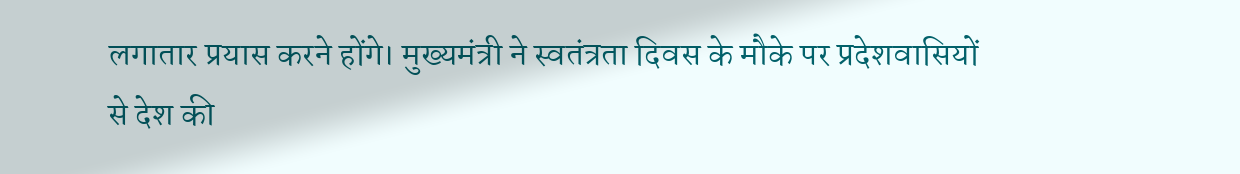लगातार प्रयास करने होंगे। मुख्यमंत्री ने स्वतंत्रता दिवस के मौके पर प्रदेशवासियों से देश की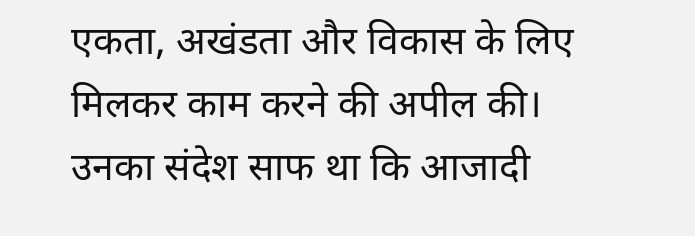एकता, अखंडता और विकास के लिए मिलकर काम करने की अपील की। उनका संदेश साफ था कि आजादी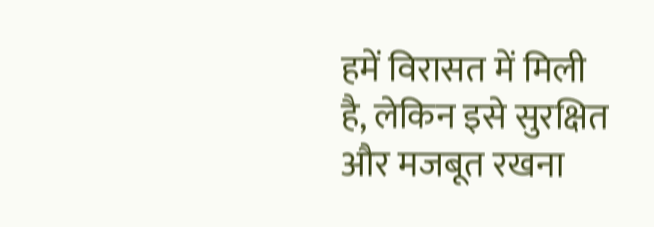हमें विरासत में मिली है, लेकिन इसे सुरक्षित और मजबूत रखना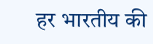हर भारतीय की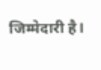जिम्मेदारी है।